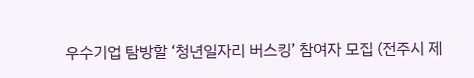우수기업 탐방할 ‘청년일자리 버스킹’ 참여자 모집 (전주시 제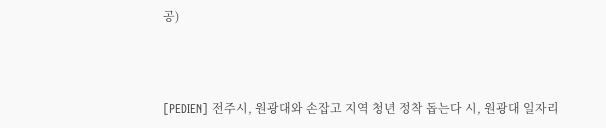공)



[PEDIEN] 전주시, 원광대와 손잡고 지역 청년 정착 돕는다 시, 원광대 일자리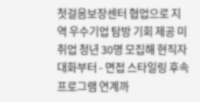첫걸음보장센터 협업으로 지역 우수기업 탐방 기회 제공 미취업 청년 30명 모집해 현직자 대화부터 - 면접 스타일링 후속 프로그램 연계까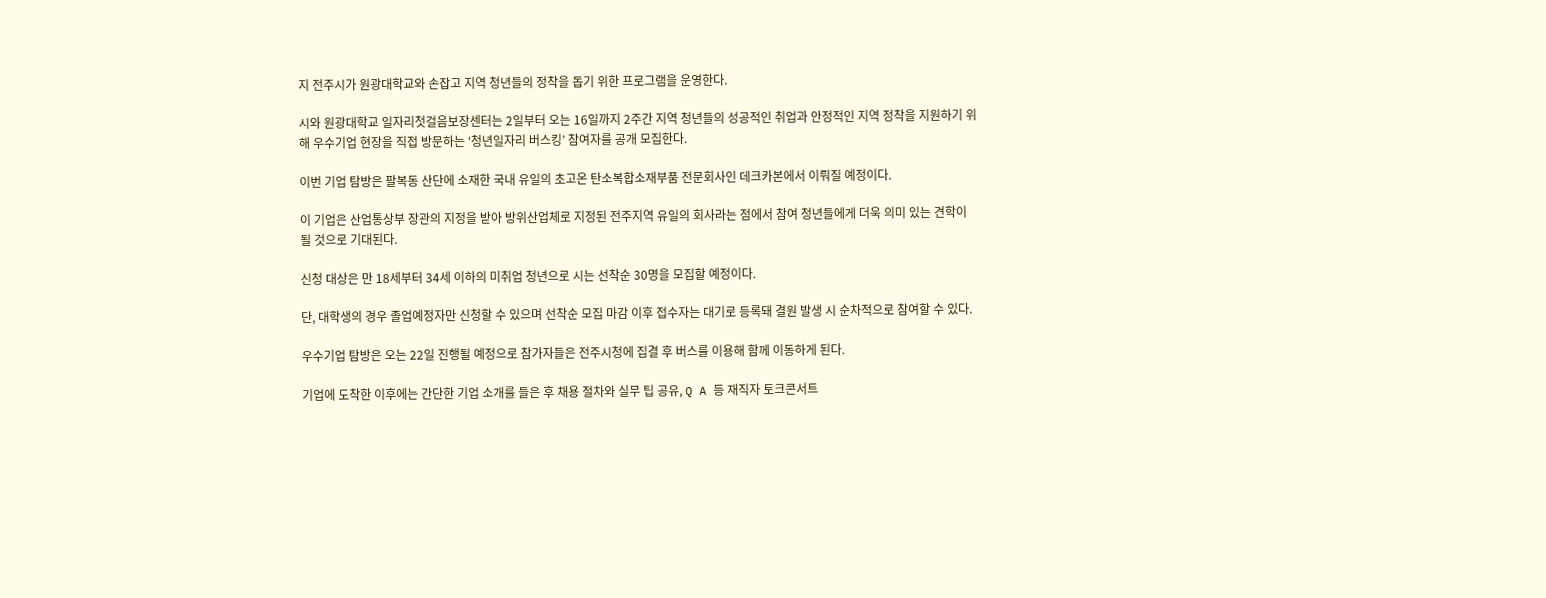지 전주시가 원광대학교와 손잡고 지역 청년들의 정착을 돕기 위한 프로그램을 운영한다.

시와 원광대학교 일자리첫걸음보장센터는 2일부터 오는 16일까지 2주간 지역 청년들의 성공적인 취업과 안정적인 지역 정착을 지원하기 위해 우수기업 현장을 직접 방문하는 ‘청년일자리 버스킹’ 참여자를 공개 모집한다.

이번 기업 탐방은 팔복동 산단에 소재한 국내 유일의 초고온 탄소복합소재부품 전문회사인 데크카본에서 이뤄질 예정이다.

이 기업은 산업통상부 장관의 지정을 받아 방위산업체로 지정된 전주지역 유일의 회사라는 점에서 참여 청년들에게 더욱 의미 있는 견학이 될 것으로 기대된다.

신청 대상은 만 18세부터 34세 이하의 미취업 청년으로 시는 선착순 30명을 모집할 예정이다.

단, 대학생의 경우 졸업예정자만 신청할 수 있으며 선착순 모집 마감 이후 접수자는 대기로 등록돼 결원 발생 시 순차적으로 참여할 수 있다.

우수기업 탐방은 오는 22일 진행될 예정으로 참가자들은 전주시청에 집결 후 버스를 이용해 함께 이동하게 된다.

기업에 도착한 이후에는 간단한 기업 소개를 들은 후 채용 절차와 실무 팁 공유, Q A 등 재직자 토크콘서트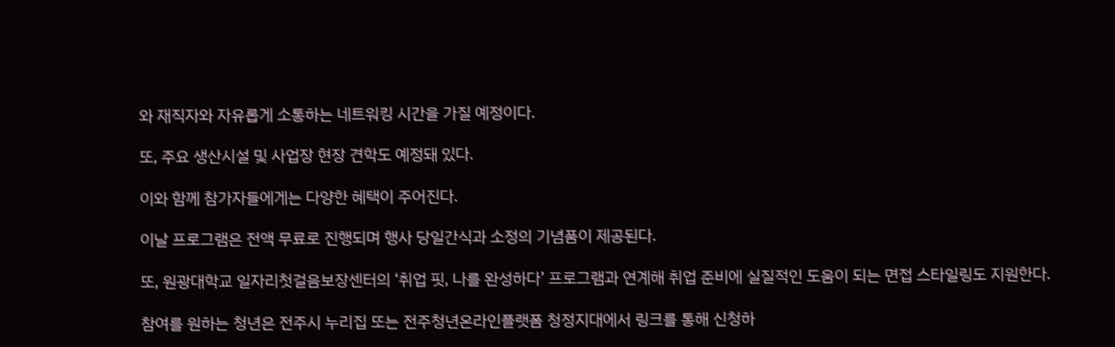와 재직자와 자유롭게 소통하는 네트워킹 시간을 가질 예정이다.

또, 주요 생산시설 및 사업장 현장 견학도 예정돼 있다.

이와 함께 참가자들에게는 다양한 혜택이 주어진다.

이날 프로그램은 전액 무료로 진행되며 행사 당일간식과 소정의 기념품이 제공된다.

또, 원광대학교 일자리첫걸음보장센터의 ‘취업 핏, 나를 완성하다’ 프로그램과 연계해 취업 준비에 실질적인 도움이 되는 면접 스타일링도 지원한다.

참여를 원하는 청년은 전주시 누리집 또는 전주청년온라인플랫폼 청정지대에서 링크를 통해 신청하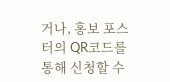거나, 홍보 포스터의 QR코드를 통해 신청할 수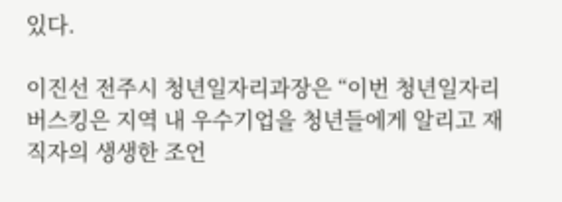있다.

이진선 전주시 청년일자리과장은 “이번 청년일자리 버스킹은 지역 내 우수기업을 청년들에게 알리고 재직자의 생생한 조언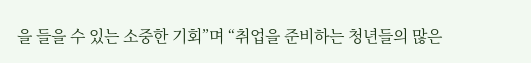을 들을 수 있는 소중한 기회”며 “취업을 준비하는 청년들의 많은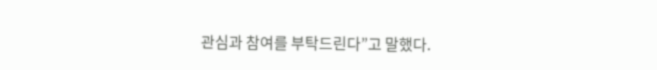관심과 참여를 부탁드린다”고 말했다.